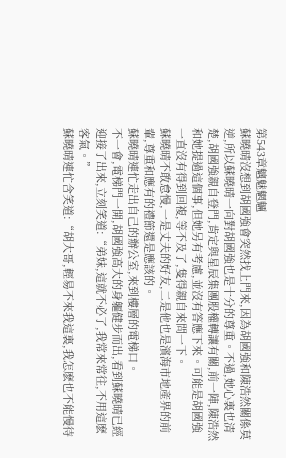第543章魑魅魍魎
蘇曉晴沒想到胡國強會突然找上門來,因為胡國強和陳浩然關係莫逆,所以蘇曉晴一向對胡國強也是十分的尊重。不過,她心裏也清楚,胡國強親自登門,肯定與星辰集團股權轉讓有關,前一陣,陳浩然和她提過這個事,但她另有考慮,並沒有答應下來。可能是胡國強一直沒有得到回複,等不及了,隻得親自來問一下。
蘇曉晴不敢怠慢,一是丈夫的好友,二是他也是濱海市地產界的前輩,尊重和應有的禮節還是應該的。
蘇曉晴連忙走出自己的辦公室,來到樓層的電梯口。
不一會,電梯門一開,胡國強高大的身軀健步而出,看到蘇曉晴已經迎接了出來,立刻笑道:“弟妹,這就不必了,我常來常往,不用這麽客氣。”
蘇曉晴連忙含笑道:“胡大哥,輕易不來我這裏,我怎麽也不能慢待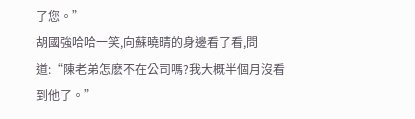了您。”
胡國強哈哈一笑,向蘇曉晴的身邊看了看,問道:“陳老弟怎麽不在公司嗎?我大概半個月沒看到他了。”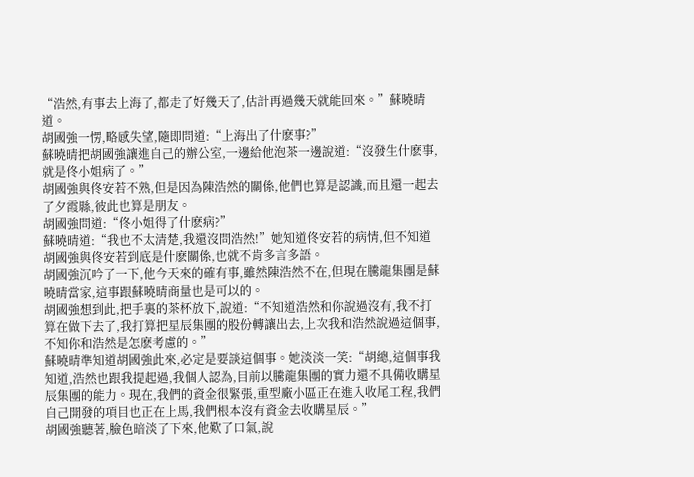“浩然,有事去上海了,都走了好幾天了,估計再過幾天就能回來。”蘇曉晴道。
胡國強一愣,略感失望,隨即問道:“上海出了什麽事?”
蘇曉晴把胡國強讓進自己的辦公室,一邊給他泡茶一邊說道:“沒發生什麽事,就是佟小姐病了。”
胡國強與佟安若不熟,但是因為陳浩然的關係,他們也算是認識,而且還一起去了夕霞縣,彼此也算是朋友。
胡國強問道:“佟小姐得了什麽病?”
蘇曉晴道:“我也不太清楚,我還沒問浩然!”她知道佟安若的病情,但不知道胡國強與佟安若到底是什麽關係,也就不肯多言多語。
胡國強沉吟了一下,他今天來的確有事,雖然陳浩然不在,但現在騰龍集團是蘇曉晴當家,這事跟蘇曉晴商量也是可以的。
胡國強想到此,把手裏的茶杯放下,說道:“不知道浩然和你說過沒有,我不打算在做下去了,我打算把星辰集團的股份轉讓出去,上次我和浩然說過這個事,不知你和浩然是怎麽考慮的。”
蘇曉晴準知道胡國強此來,必定是要談這個事。她淡淡一笑:“胡總,這個事我知道,浩然也跟我提起過,我個人認為,目前以騰龍集團的實力還不具備收購星辰集團的能力。現在,我們的資金很緊張,重型廠小區正在進入收尾工程,我們自己開發的項目也正在上馬,我們根本沒有資金去收購星辰。”
胡國強聽著,臉色暗淡了下來,他歎了口氣,說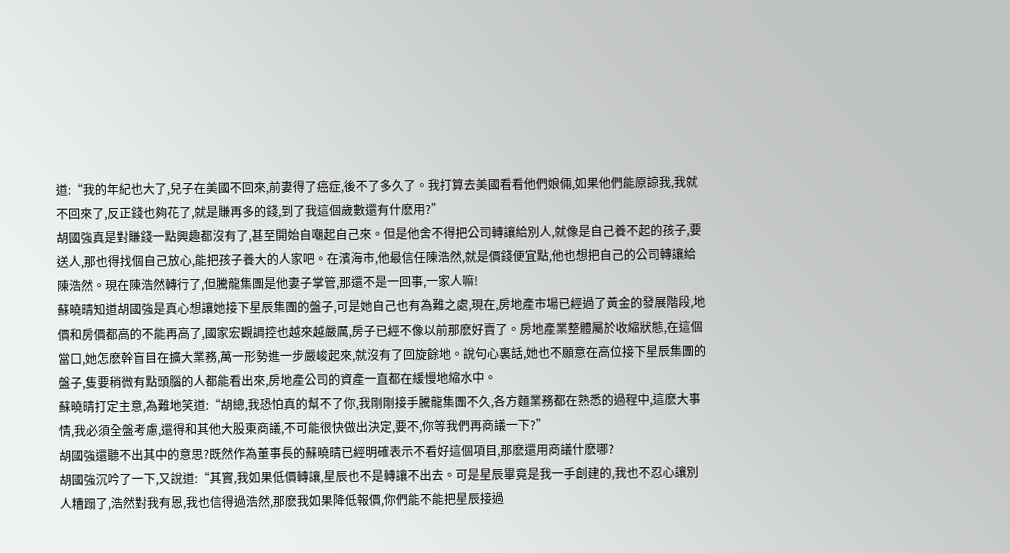道:“我的年紀也大了,兒子在美國不回來,前妻得了癌症,後不了多久了。我打算去美國看看他們娘倆,如果他們能原諒我,我就不回來了,反正錢也夠花了,就是賺再多的錢,到了我這個歲數還有什麽用?”
胡國強真是對賺錢一點興趣都沒有了,甚至開始自嘲起自己來。但是他舍不得把公司轉讓給別人,就像是自己養不起的孩子,要送人,那也得找個自己放心,能把孩子養大的人家吧。在濱海市,他最信任陳浩然,就是價錢便宜點,他也想把自己的公司轉讓給陳浩然。現在陳浩然轉行了,但騰龍集團是他妻子掌管,那還不是一回事,一家人嘛!
蘇曉晴知道胡國強是真心想讓她接下星辰集團的盤子,可是她自己也有為難之處,現在,房地產市場已經過了黃金的發展階段,地價和房價都高的不能再高了,國家宏觀調控也越來越嚴厲,房子已經不像以前那麽好賣了。房地產業整體屬於收縮狀態,在這個當口,她怎麽幹盲目在擴大業務,萬一形勢進一步嚴峻起來,就沒有了回旋餘地。說句心裏話,她也不願意在高位接下星辰集團的盤子,隻要稍微有點頭腦的人都能看出來,房地產公司的資產一直都在緩慢地縮水中。
蘇曉晴打定主意,為難地笑道:“胡總,我恐怕真的幫不了你,我剛剛接手騰龍集團不久,各方麵業務都在熟悉的過程中,這麽大事情,我必須全盤考慮,還得和其他大股東商議,不可能很快做出決定,要不,你等我們再商議一下?”
胡國強還聽不出其中的意思?既然作為董事長的蘇曉晴已經明確表示不看好這個項目,那麽還用商議什麽哪?
胡國強沉吟了一下,又說道:“其實,我如果低價轉讓,星辰也不是轉讓不出去。可是星辰畢竟是我一手創建的,我也不忍心讓別人糟蹋了,浩然對我有恩,我也信得過浩然,那麽我如果降低報價,你們能不能把星辰接過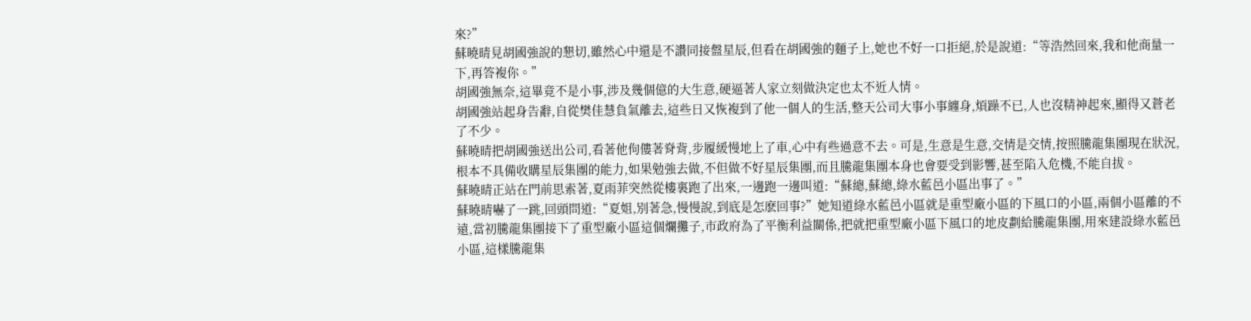來?”
蘇曉晴見胡國強說的懇切,雖然心中還是不讚同接盤星辰,但看在胡國強的麵子上,她也不好一口拒絕,於是說道:“等浩然回來,我和他商量一下,再答複你。”
胡國強無奈,這畢竟不是小事,涉及幾個億的大生意,硬逼著人家立刻做決定也太不近人情。
胡國強站起身告辭,自從樊佳慧負氣離去,這些日又恢複到了他一個人的生活,整天公司大事小事纏身,煩躁不已,人也沒精神起來,顯得又蒼老了不少。
蘇曉晴把胡國強送出公司,看著他佝僂著脊背,步履緩慢地上了車,心中有些過意不去。可是,生意是生意,交情是交情,按照騰龍集團現在狀況,根本不具備收購星辰集團的能力,如果勉強去做,不但做不好星辰集團,而且騰龍集團本身也會要受到影響,甚至陷入危機,不能自拔。
蘇曉晴正站在門前思索著,夏雨菲突然從樓裏跑了出來,一邊跑一邊叫道:“蘇總,蘇總,綠水藍邑小區出事了。”
蘇曉晴嚇了一跳,回頭問道:“夏姐,別著急,慢慢說,到底是怎麽回事?”她知道綠水藍邑小區就是重型廠小區的下風口的小區,兩個小區離的不遠,當初騰龍集團接下了重型廠小區這個爛攤子,市政府為了平衡利益關係,把就把重型廠小區下風口的地皮劃給騰龍集團,用來建設綠水藍邑小區,這樣騰龍集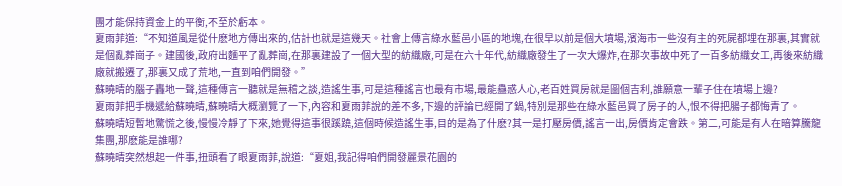團才能保持資金上的平衡,不至於虧本。
夏雨菲道:“不知道風是從什麽地方傳出來的,估計也就是這幾天。社會上傳言綠水藍邑小區的地塊,在很早以前是個大墳場,濱海市一些沒有主的死屍都埋在那裏,其實就是個亂葬崗子。建國後,政府出麵平了亂葬崗,在那裏建設了一個大型的紡織廠,可是在六十年代,紡織廠發生了一次大爆炸,在那次事故中死了一百多紡織女工,再後來紡織廠就搬遷了,那裏又成了荒地,一直到咱們開發。”
蘇曉晴的腦子轟地一聲,這種傳言一聽就是無稽之談,造謠生事,可是這種謠言也最有市場,最能蠱惑人心,老百姓買房就是圖個吉利,誰願意一輩子住在墳場上邊?
夏雨菲把手機遞給蘇曉晴,蘇曉晴大概瀏覽了一下,內容和夏雨菲說的差不多,下邊的評論已經開了鍋,特別是那些在綠水藍邑買了房子的人,恨不得把腸子都悔青了。
蘇曉晴短暫地驚慌之後,慢慢冷靜了下來,她覺得這事很蹊蹺,這個時候造謠生事,目的是為了什麽?其一是打壓房價,謠言一出,房價肯定會跌。第二,可能是有人在暗算騰龍集團,那麽能是誰哪?
蘇曉晴突然想起一件事,扭頭看了眼夏雨菲,說道:“夏姐,我記得咱們開發麗景花園的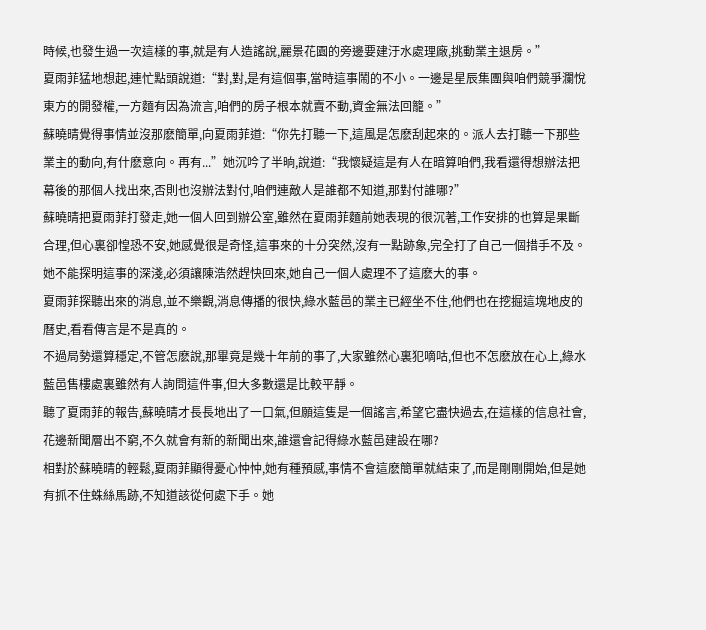時候,也發生過一次這樣的事,就是有人造謠說,麗景花園的旁邊要建汙水處理廠,挑動業主退房。”
夏雨菲猛地想起,連忙點頭說道:“對,對,是有這個事,當時這事鬧的不小。一邊是星辰集團與咱們競爭瀾悅東方的開發權,一方麵有因為流言,咱們的房子根本就賣不動,資金無法回籠。”
蘇曉晴覺得事情並沒那麽簡單,向夏雨菲道:“你先打聽一下,這風是怎麽刮起來的。派人去打聽一下那些業主的動向,有什麽意向。再有...”她沉吟了半晌,說道:“我懷疑這是有人在暗算咱們,我看還得想辦法把幕後的那個人找出來,否則也沒辦法對付,咱們連敵人是誰都不知道,那對付誰哪?”
蘇曉晴把夏雨菲打發走,她一個人回到辦公室,雖然在夏雨菲麵前她表現的很沉著,工作安排的也算是果斷合理,但心裏卻惶恐不安,她感覺很是奇怪,這事來的十分突然,沒有一點跡象,完全打了自己一個措手不及。她不能探明這事的深淺,必須讓陳浩然趕快回來,她自己一個人處理不了這麽大的事。
夏雨菲探聽出來的消息,並不樂觀,消息傳播的很快,綠水藍邑的業主已經坐不住,他們也在挖掘這塊地皮的曆史,看看傳言是不是真的。
不過局勢還算穩定,不管怎麽說,那畢竟是幾十年前的事了,大家雖然心裏犯嘀咕,但也不怎麽放在心上,綠水藍邑售樓處裏雖然有人詢問這件事,但大多數還是比較平靜。
聽了夏雨菲的報告,蘇曉晴才長長地出了一口氣,但願這隻是一個謠言,希望它盡快過去,在這樣的信息社會,花邊新聞層出不窮,不久就會有新的新聞出來,誰還會記得綠水藍邑建設在哪?
相對於蘇曉晴的輕鬆,夏雨菲顯得憂心忡忡,她有種預感,事情不會這麽簡單就結束了,而是剛剛開始,但是她有抓不住蛛絲馬跡,不知道該從何處下手。她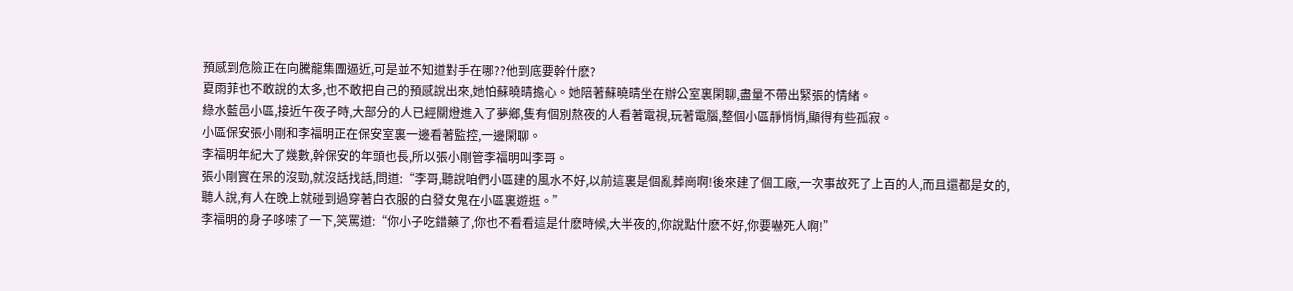預感到危險正在向騰龍集團逼近,可是並不知道對手在哪??他到底要幹什麽?
夏雨菲也不敢說的太多,也不敢把自己的預感說出來,她怕蘇曉晴擔心。她陪著蘇曉晴坐在辦公室裏閑聊,盡量不帶出緊張的情緒。
綠水藍邑小區,接近午夜子時,大部分的人已經關燈進入了夢鄉,隻有個別熬夜的人看著電視,玩著電腦,整個小區靜悄悄,顯得有些孤寂。
小區保安張小剛和李福明正在保安室裏一邊看著監控,一邊閑聊。
李福明年紀大了幾數,幹保安的年頭也長,所以張小剛管李福明叫李哥。
張小剛實在呆的沒勁,就沒話找話,問道:“李哥,聽說咱們小區建的風水不好,以前這裏是個亂葬崗啊!後來建了個工廠,一次事故死了上百的人,而且還都是女的,聽人說,有人在晚上就碰到過穿著白衣服的白發女鬼在小區裏遊逛。”
李福明的身子哆嗦了一下,笑罵道:“你小子吃錯藥了,你也不看看這是什麽時候,大半夜的,你說點什麽不好,你要嚇死人啊!”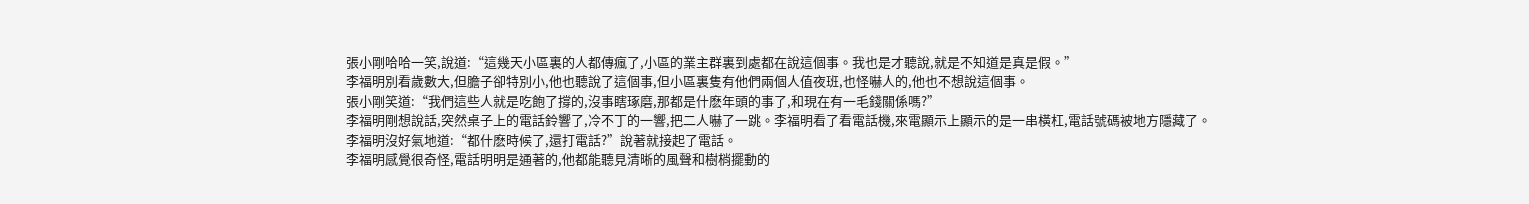張小剛哈哈一笑,說道:“這幾天小區裏的人都傳瘋了,小區的業主群裏到處都在說這個事。我也是才聽說,就是不知道是真是假。”
李福明別看歲數大,但膽子卻特別小,他也聽說了這個事,但小區裏隻有他們兩個人值夜班,也怪嚇人的,他也不想說這個事。
張小剛笑道:“我們這些人就是吃飽了撐的,沒事瞎琢磨,那都是什麽年頭的事了,和現在有一毛錢關係嗎?”
李福明剛想說話,突然桌子上的電話鈴響了,冷不丁的一響,把二人嚇了一跳。李福明看了看電話機,來電顯示上顯示的是一串橫杠,電話號碼被地方隱藏了。
李福明沒好氣地道:“都什麽時候了,還打電話?”說著就接起了電話。
李福明感覺很奇怪,電話明明是通著的,他都能聽見清晰的風聲和樹梢擺動的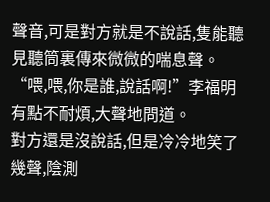聲音,可是對方就是不說話,隻能聽見聽筒裏傳來微微的喘息聲。
“喂,喂,你是誰,說話啊!”李福明有點不耐煩,大聲地問道。
對方還是沒說話,但是冷冷地笑了幾聲,陰測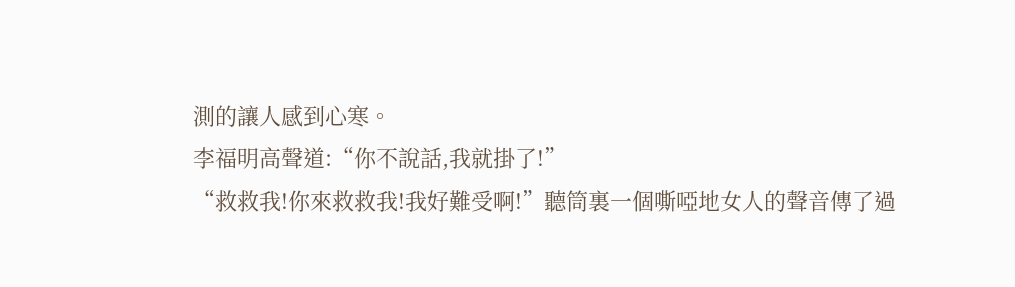測的讓人感到心寒。
李福明高聲道:“你不說話,我就掛了!”
“救救我!你來救救我!我好難受啊!”聽筒裏一個嘶啞地女人的聲音傳了過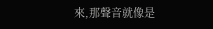來,那聲音就像是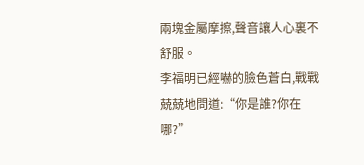兩塊金屬摩擦,聲音讓人心裏不舒服。
李福明已經嚇的臉色蒼白,戰戰兢兢地問道:“你是誰?你在哪?”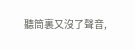聽筒裏又沒了聲音,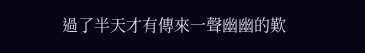過了半天才有傳來一聲幽幽的歎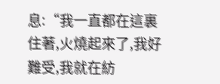息:“我一直都在這裏住著,火燒起來了,我好難受,我就在紡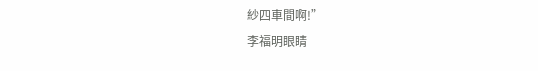紗四車間啊!”
李福明眼睛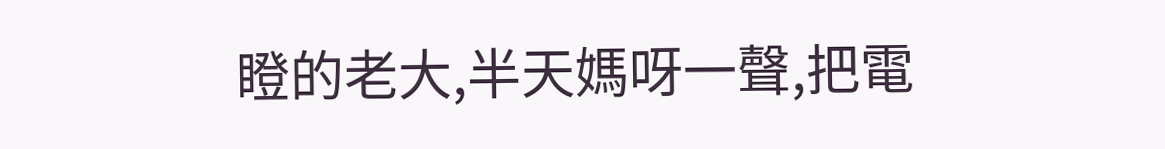瞪的老大,半天媽呀一聲,把電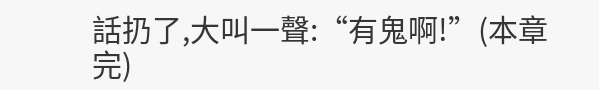話扔了,大叫一聲:“有鬼啊!”(本章完)